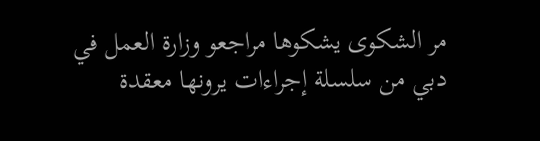مر الشكوى يشكوها مراجعو وزارة العمل في دبي من سلسلة إجراءات يرونها معقدة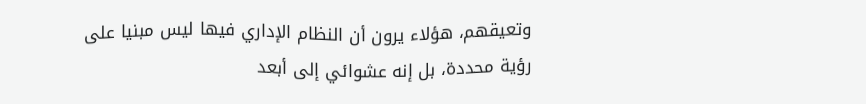وتعيقهم، هؤلاء يرون أن النظام الإداري فيها ليس مبنيا على رؤية محددة، بل إنه عشوائي إلى أبعد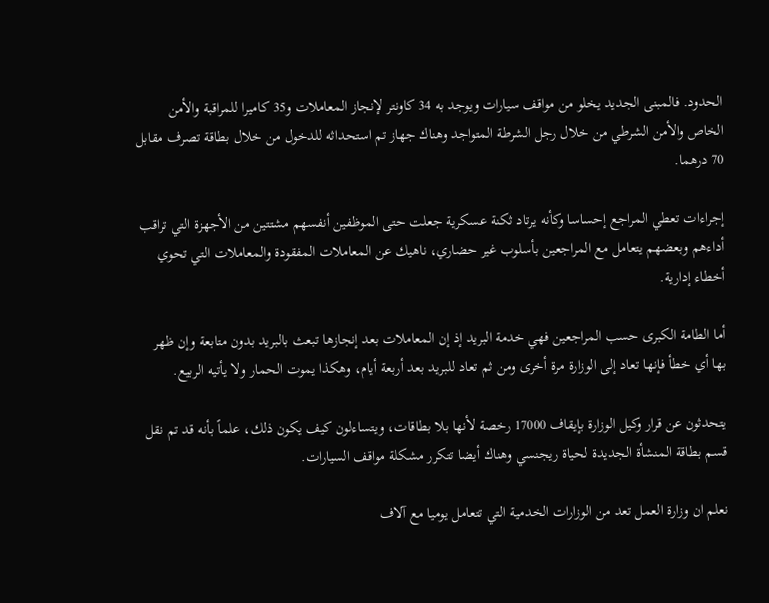الحدود. فالمبنى الجديد يخلو من مواقف سيارات ويوجد به 34 كاونتر لإنجاز المعاملات و35 كاميرا للمراقبة والأمن الخاص والأمن الشرطي من خلال رجل الشرطة المتواجد وهناك جهاز تم استحداثه للدخول من خلال بطاقة تصرف مقابل 70 درهما.

إجراءات تعطي المراجع إحساسا وكأنه يرتاد ثكنة عسكرية جعلت حتى الموظفين أنفسهم مشتتين من الأجهزة التي تراقب أداءهم وبعضهم يتعامل مع المراجعين بأسلوب غير حضاري، ناهيك عن المعاملات المفقودة والمعاملات التي تحوي أخطاء إدارية.

أما الطامة الكبرى حسب المراجعين فهي خدمة البريد إذ إن المعاملات بعد إنجازها تبعث بالبريد بدون متابعة وإن ظهر بها أي خطأ فإنها تعاد إلى الوزارة مرة أخرى ومن ثم تعاد للبريد بعد أربعة أيام، وهكذا يموت الحمار ولا يأتيه الربيع.

يتحدثون عن قرار وكيل الوزارة بإيقاف 17000 رخصة لأنها بلا بطاقات، ويتساءلون كيف يكون ذلك، علماً بأنه قد تم نقل قسم بطاقة المنشأة الجديدة لحياة ريجنسي وهناك أيضا تتكرر مشكلة مواقف السيارات.

نعلم ان وزارة العمل تعد من الوزارات الخدمية التي تتعامل يوميا مع آلاف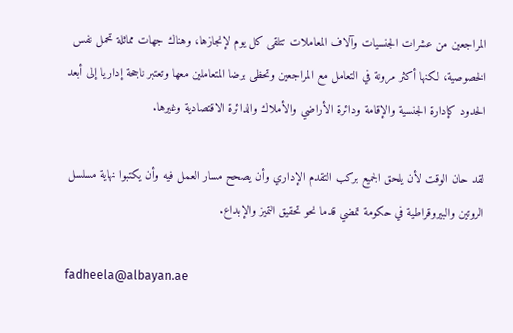المراجعين من عشرات الجنسيات وآلاف المعاملات تتلقى كل يوم لإنجازها، وهناك جهات مماثلة تحمل نفس الخصوصية، لكنها أكثر مرونة في التعامل مع المراجعين وتحظى برضا المتعاملين معها وتعتبر ناجحة إداريا إلى أبعد الحدود كإدارة الجنسية والإقامة ودائرة الأراضي والأملاك والدائرة الاقتصادية وغيرها.

لقد حان الوقت لأن يلحق الجميع بركب التقدم الإداري وأن يصحح مسار العمل فيه وأن يكتبوا نهاية مسلسل الروتين والبيروقراطية في حكومة تمضي قدما نحو تحقيق التميز والإبداع.

fadheela@albayan.ae